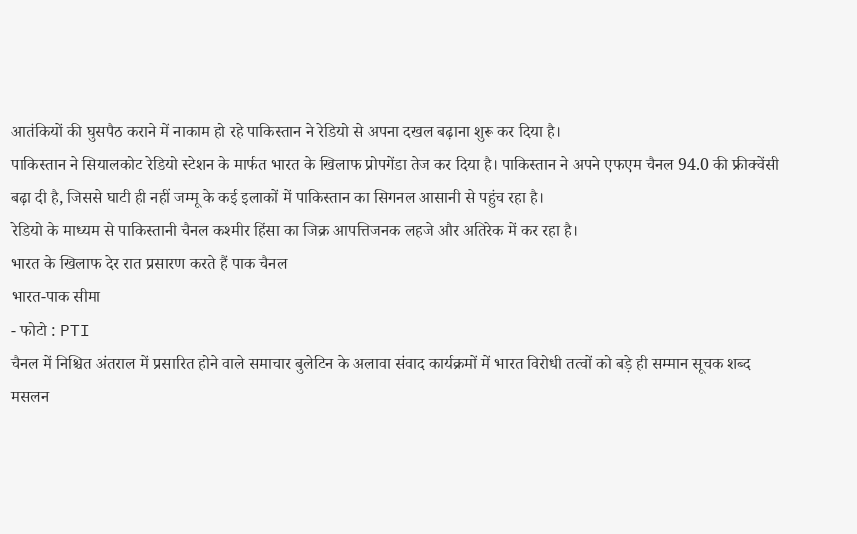आतंकियों की घुसपैठ कराने में नाकाम हो रहे पाकिस्तान ने रेडियो से अपना दखल बढ़ाना शुरू कर दिया है।
पाकिस्तान ने सियालकोट रेडियो स्टेशन के मार्फत भारत के खिलाफ प्रोपगेंडा तेज कर दिया है। पाकिस्तान ने अपने एफएम चैनल 94.0 की फ्रीक्वेंसी बढ़ा दी है, जिससे घाटी ही नहीं जम्मू के कई इलाकों में पाकिस्तान का सिगनल आसानी से पहुंच रहा है।
रेडियो के माध्यम से पाकिस्तानी चैनल कश्मीर हिंसा का जिक्र आपत्तिजनक लहजे और अतिरेक में कर रहा है।
भारत के खिलाफ देर रात प्रसारण करते हैं पाक चैनल
भारत-पाक सीमा
- फोटो : PTI
चैनल में निश्चित अंतराल में प्रसारित होने वाले समाचार बुलेटिन के अलावा संवाद कार्यक्रमों में भारत विरोधी तत्वों को बड़े ही सम्मान सूचक शब्द मसलन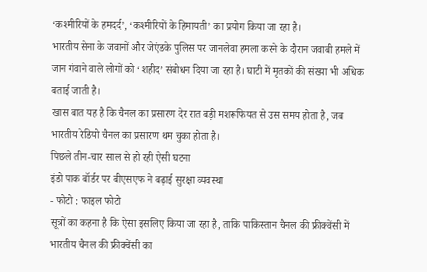‘कश्मीरियों के हमदर्द’, ‘कश्मीरियों के हिमायती’ का प्रयोग किया जा रहा है।
भारतीय सेना के जवानों और जेएंडके पुलिस पर जानलेवा हमला करने के दौरान जवाबी हमले में जान गंवाने वाले लोगों को ‘शहीद’ संबोधन दिया जा रहा है। घाटी में मृतकों की संख्या भी अधिक बताई जाती है।
खास बात यह है कि चैनल का प्रसारण देर रात बड़ी मशरूफियत से उस समय होता है, जब भारतीय रेडियो चैनल का प्रसारण थम चुका होता है।
पिछले तीन-चार साल से हो रही ऐसी घटना
इंडो पाक बॉर्डर पर बीएसएफ ने बढ़ाई सुरक्षा व्यवस्था
- फोटो : फाइल फोटो
सूत्रों का कहना है कि ऐसा इसलिए किया जा रहा है, ताकि पाकिस्तान चैनल की फ्रीक्वेंसी में भारतीय चैनल की फ्रीक्वेंसी का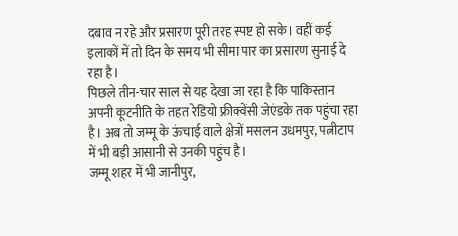दबाव न रहे और प्रसारण पूरी तरह स्पष्ट हो सके। वहीं कई इलाकों में तो दिन के समय भी सीमा पार का प्रसारण सुनाई दे रहा है।
पिछले तीन-चार साल से यह देखा जा रहा है कि पाकिस्तान अपनी कूटनीति के तहत रेडियो फ्रीक्वेंसी जेएंडके तक पहुंचा रहा है। अब तो जम्मू के ऊंचाई वाले क्षेत्रों मसलन उधमपुर, पत्नीटाप में भी बड़ी आसानी से उनकी पहुंच है।
जम्मू शहर में भी जानीपुर,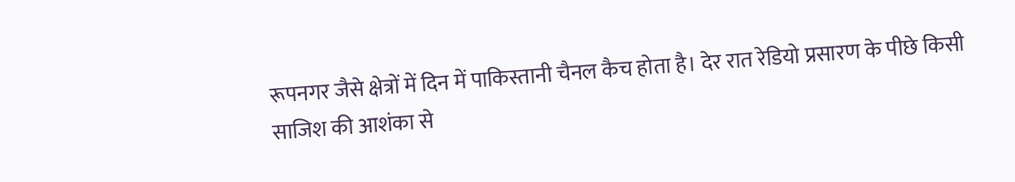रूपनगर जैसे क्षेत्रों में दिन में पाकिस्तानी चैनल कैच होता है। देर रात रेडियो प्रसारण के पीछे किसी साजिश की आशंका से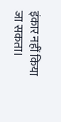इंकार नहीं किया जा सकता।